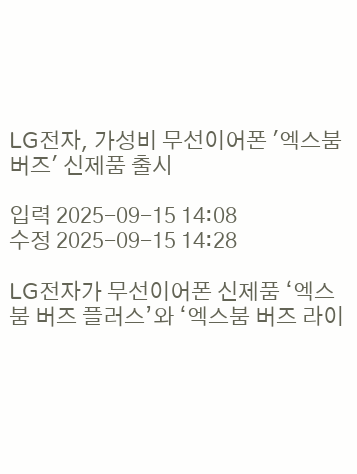LG전자, 가성비 무선이어폰 '엑스붐 버즈' 신제품 출시

입력 2025-09-15 14:08
수정 2025-09-15 14:28

LG전자가 무선이어폰 신제품 ‘엑스붐 버즈 플러스’와 ‘엑스붐 버즈 라이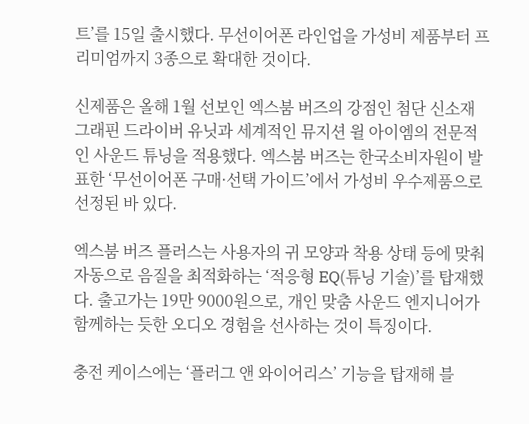트’를 15일 출시했다. 무선이어폰 라인업을 가성비 제품부터 프리미엄까지 3종으로 확대한 것이다.

신제품은 올해 1월 선보인 엑스붐 버즈의 강점인 첨단 신소재 그래핀 드라이버 유닛과 세계적인 뮤지션 윌 아이엠의 전문적인 사운드 튜닝을 적용했다. 엑스붐 버즈는 한국소비자원이 발표한 ‘무선이어폰 구매·선택 가이드’에서 가성비 우수제품으로 선정된 바 있다.

엑스붐 버즈 플러스는 사용자의 귀 모양과 착용 상태 등에 맞춰 자동으로 음질을 최적화하는 ‘적응형 EQ(튜닝 기술)’를 탑재했다. 출고가는 19만 9000원으로, 개인 맞춤 사운드 엔지니어가 함께하는 듯한 오디오 경험을 선사하는 것이 특징이다.

충전 케이스에는 ‘플러그 앤 와이어리스’ 기능을 탑재해 블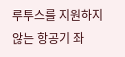루투스를 지원하지 않는 항공기 좌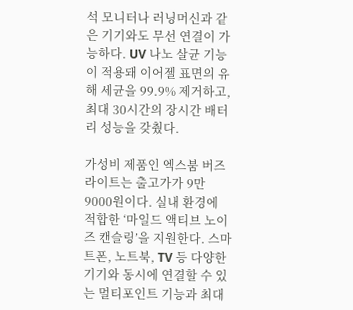석 모니터나 러닝머신과 같은 기기와도 무선 연결이 가능하다. UV 나노 살균 기능이 적용돼 이어젤 표면의 유해 세균을 99.9% 제거하고, 최대 30시간의 장시간 배터리 성능을 갖췄다.

가성비 제품인 엑스붐 버즈 라이트는 출고가가 9만9000원이다. 실내 환경에 적합한 ‘마일드 액티브 노이즈 캔슬링’을 지원한다. 스마트폰, 노트북, TV 등 다양한 기기와 동시에 연결할 수 있는 멀티포인트 기능과 최대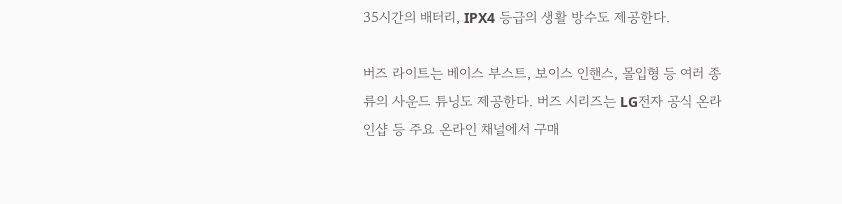35시간의 배터리, IPX4 등급의 생활 방수도 제공한다.

버즈 라이트는 베이스 부스트, 보이스 인핸스, 몰입형 등 여러 종류의 사운드 튜닝도 제공한다. 버즈 시리즈는 LG전자 공식 온라인샵 등 주요 온라인 채널에서 구매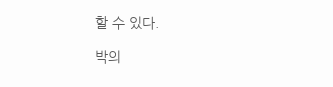할 수 있다.

박의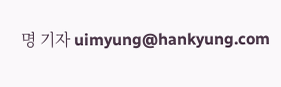명 기자 uimyung@hankyung.com